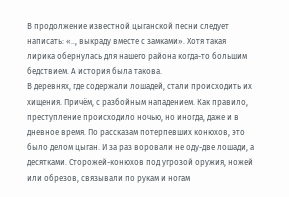В продолжение известной цыганской песни следует написать: «.., выкраду вместе с замками». Хотя такая лирика обернулась для нашего района когда-то большим бедствием. А история была такова.
В деревнях, где содержали лошадей, стали происходить их хищения. Причём, с разбойным нападением. Как правило, преступление происходило ночью, но иногда, даже и в дневное время. По рассказам потерпевших конюхов, это было делом цыган. И за раз воровали не оду-две лошади, а десятками. Сторожей-конюхов под угрозой оружия, ножей или обрезов, связывали по рукам и ногам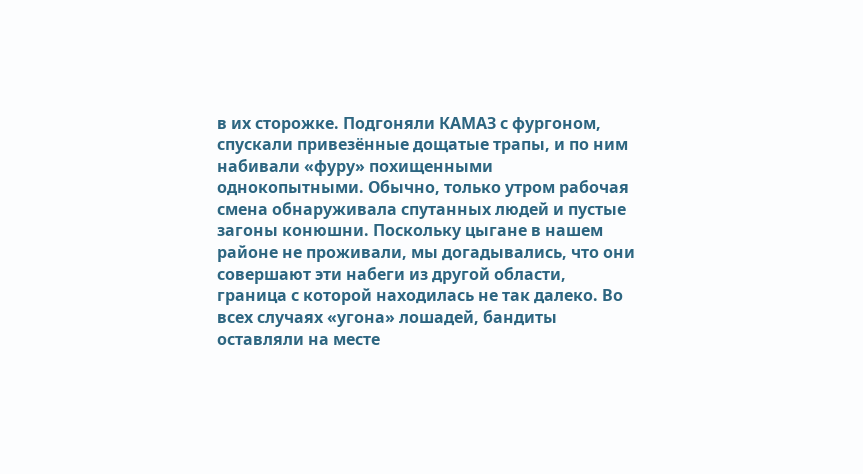в их сторожке. Подгоняли КАМАЗ с фургоном, спускали привезённые дощатые трапы, и по ним набивали «фуру» похищенными однокопытными. Обычно, только утром рабочая смена обнаруживала спутанных людей и пустые загоны конюшни. Поскольку цыгане в нашем районе не проживали, мы догадывались, что они совершают эти набеги из другой области, граница с которой находилась не так далеко. Во всех случаях «угона» лошадей, бандиты оставляли на месте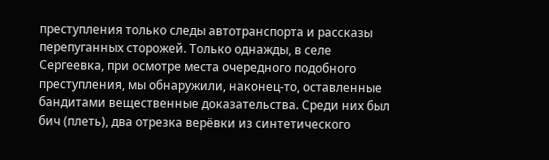преступления только следы автотранспорта и рассказы перепуганных сторожей. Только однажды, в селе Сергеевка, при осмотре места очередного подобного преступления, мы обнаружили, наконец-то, оставленные бандитами вещественные доказательства. Среди них был бич (плеть), два отрезка верёвки из синтетического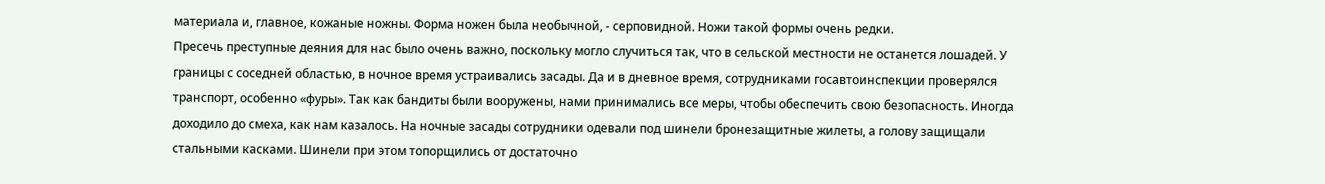материала и, главное, кожаные ножны. Форма ножен была необычной, - серповидной. Ножи такой формы очень редки.
Пресечь преступные деяния для нас было очень важно, поскольку могло случиться так, что в сельской местности не останется лошадей. У границы с соседней областью, в ночное время устраивались засады. Да и в дневное время, сотрудниками госавтоинспекции проверялся транспорт, особенно «фуры». Так как бандиты были вооружены, нами принимались все меры, чтобы обеспечить свою безопасность. Иногда доходило до смеха, как нам казалось. На ночные засады сотрудники одевали под шинели бронезащитные жилеты, а голову защищали стальными касками. Шинели при этом топорщились от достаточно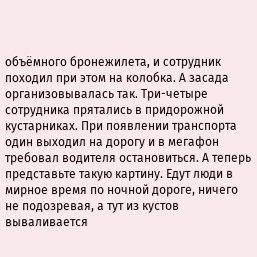объёмного бронежилета, и сотрудник походил при этом на колобка. А засада организовывалась так. Три-четыре сотрудника прятались в придорожной кустарниках. При появлении транспорта один выходил на дорогу и в мегафон требовал водителя остановиться. А теперь представьте такую картину. Едут люди в мирное время по ночной дороге, ничего не подозревая, а тут из кустов вываливается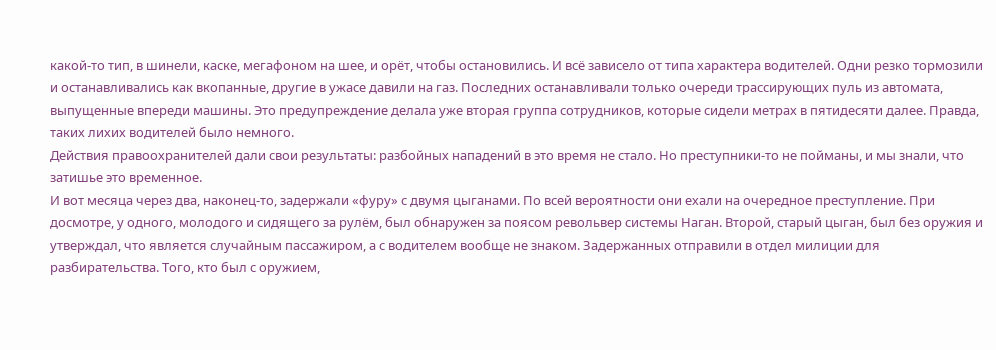какой-то тип, в шинели, каске, мегафоном на шее, и орёт, чтобы остановились. И всё зависело от типа характера водителей. Одни резко тормозили и останавливались как вкопанные, другие в ужасе давили на газ. Последних останавливали только очереди трассирующих пуль из автомата, выпущенные впереди машины. Это предупреждение делала уже вторая группа сотрудников, которые сидели метрах в пятидесяти далее. Правда, таких лихих водителей было немного.
Действия правоохранителей дали свои результаты: разбойных нападений в это время не стало. Но преступники-то не пойманы, и мы знали, что затишье это временное.
И вот месяца через два, наконец-то, задержали «фуру» с двумя цыганами. По всей вероятности они ехали на очередное преступление. При досмотре, у одного, молодого и сидящего за рулём, был обнаружен за поясом револьвер системы Наган. Второй, старый цыган, был без оружия и утверждал, что является случайным пассажиром, а с водителем вообще не знаком. Задержанных отправили в отдел милиции для разбирательства. Того, кто был с оружием,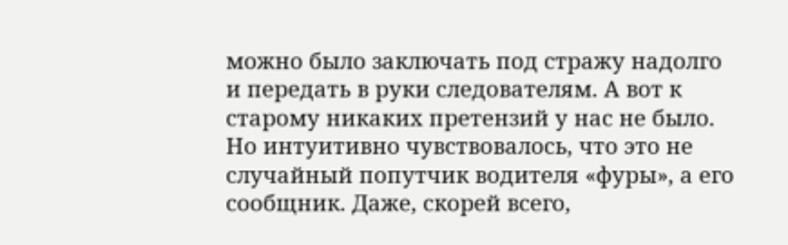можно было заключать под стражу надолго и передать в руки следователям. А вот к старому никаких претензий у нас не было. Но интуитивно чувствовалось, что это не случайный попутчик водителя «фуры», а его сообщник. Даже, скорей всего,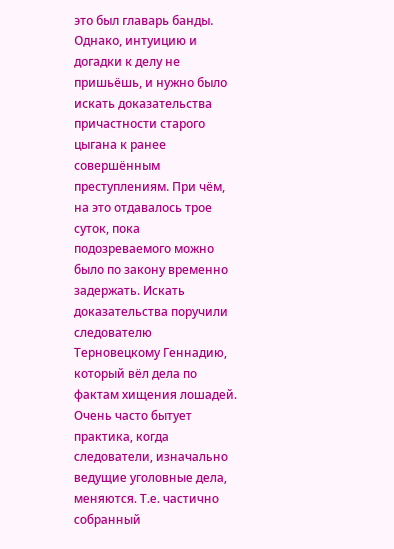это был главарь банды. Однако, интуицию и догадки к делу не пришьёшь, и нужно было искать доказательства причастности старого цыгана к ранее совершённым преступлениям. При чём, на это отдавалось трое суток, пока подозреваемого можно было по закону временно задержать. Искать доказательства поручили следователю Терновецкому Геннадию, который вёл дела по фактам хищения лошадей. Очень часто бытует практика, когда следователи, изначально ведущие уголовные дела, меняются. Т.е. частично собранный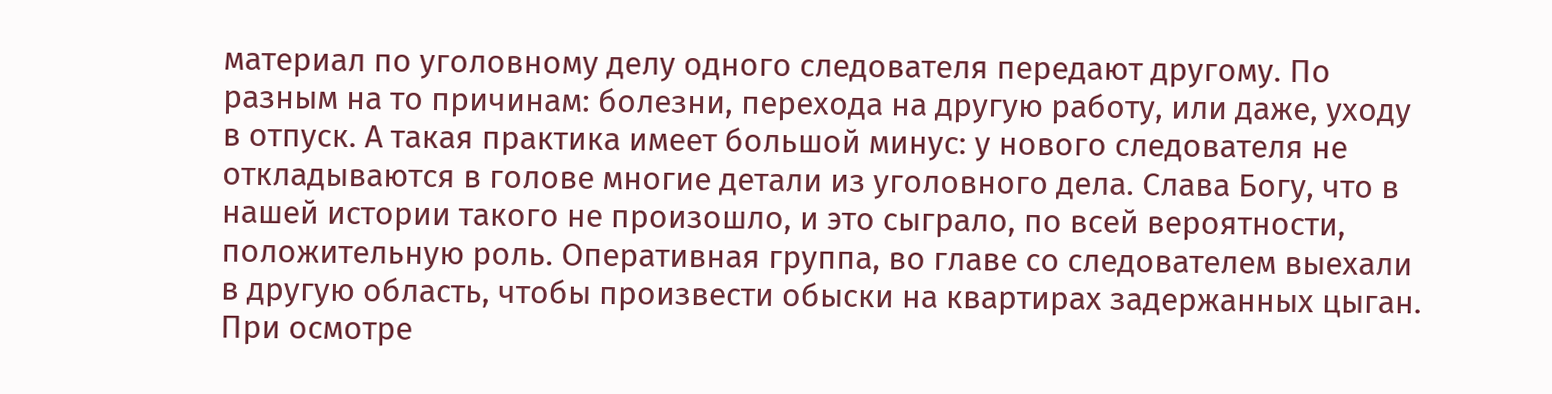материал по уголовному делу одного следователя передают другому. По разным на то причинам: болезни, перехода на другую работу, или даже, уходу в отпуск. А такая практика имеет большой минус: у нового следователя не откладываются в голове многие детали из уголовного дела. Слава Богу, что в нашей истории такого не произошло, и это сыграло, по всей вероятности, положительную роль. Оперативная группа, во главе со следователем выехали в другую область, чтобы произвести обыски на квартирах задержанных цыган. При осмотре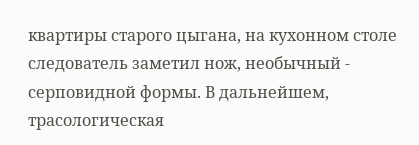квартиры старого цыгана, на кухонном столе следователь заметил нож, необычный - серповидной формы. В дальнейшем, трасологическая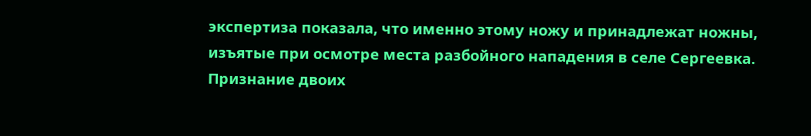экспертиза показала, что именно этому ножу и принадлежат ножны, изъятые при осмотре места разбойного нападения в селе Сергеевка.
Признание двоих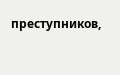преступников,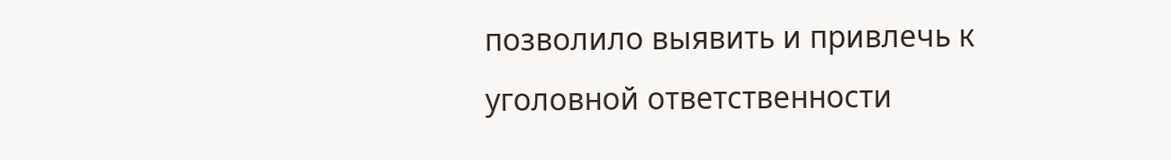позволило выявить и привлечь к уголовной ответственности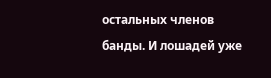остальных членов банды. И лошадей уже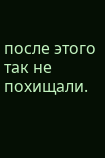после этого так не похищали.